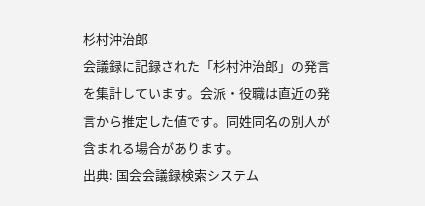杉村沖治郎
会議録に記録された「杉村沖治郎」の発言を集計しています。会派・役職は直近の発言から推定した値です。同姓同名の別人が含まれる場合があります。
出典: 国会会議録検索システム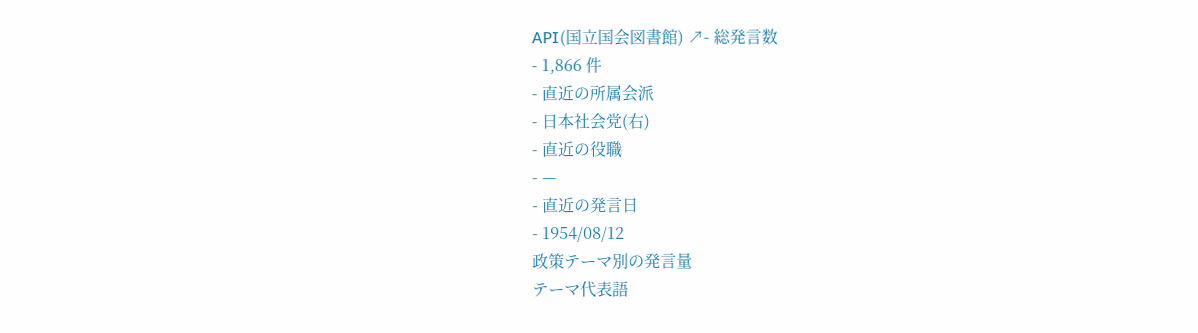API(国立国会図書館) ↗- 総発言数
- 1,866 件
- 直近の所属会派
- 日本社会党(右)
- 直近の役職
- —
- 直近の発言日
- 1954/08/12
政策テーマ別の発言量
テーマ代表語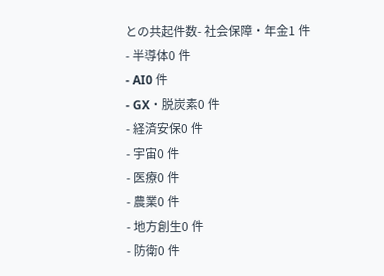との共起件数- 社会保障・年金1 件
- 半導体0 件
- AI0 件
- GX・脱炭素0 件
- 経済安保0 件
- 宇宙0 件
- 医療0 件
- 農業0 件
- 地方創生0 件
- 防衛0 件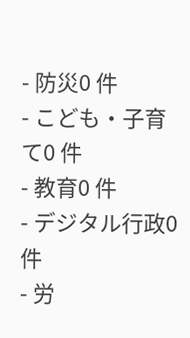- 防災0 件
- こども・子育て0 件
- 教育0 件
- デジタル行政0 件
- 労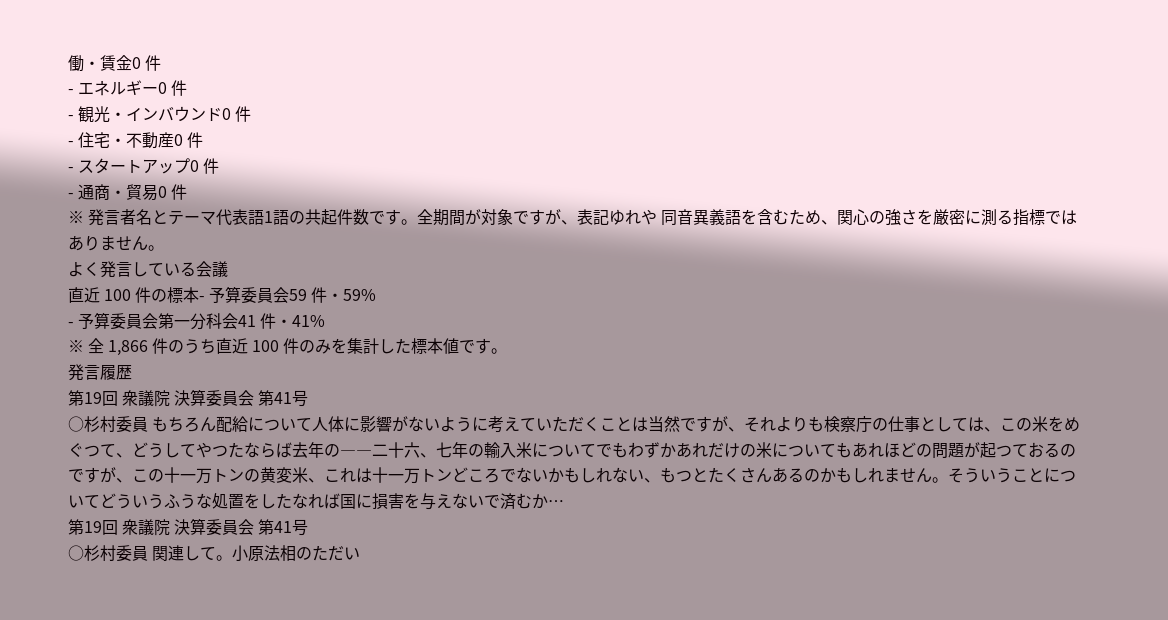働・賃金0 件
- エネルギー0 件
- 観光・インバウンド0 件
- 住宅・不動産0 件
- スタートアップ0 件
- 通商・貿易0 件
※ 発言者名とテーマ代表語1語の共起件数です。全期間が対象ですが、表記ゆれや 同音異義語を含むため、関心の強さを厳密に測る指標ではありません。
よく発言している会議
直近 100 件の標本- 予算委員会59 件・59%
- 予算委員会第一分科会41 件・41%
※ 全 1,866 件のうち直近 100 件のみを集計した標本値です。
発言履歴
第19回 衆議院 決算委員会 第41号
○杉村委員 もちろん配給について人体に影響がないように考えていただくことは当然ですが、それよりも検察庁の仕事としては、この米をめぐつて、どうしてやつたならば去年の――二十六、七年の輸入米についてでもわずかあれだけの米についてもあれほどの問題が起つておるのですが、この十一万トンの黄変米、これは十一万トンどころでないかもしれない、もつとたくさんあるのかもしれません。そういうことについてどういうふうな処置をしたなれば国に損害を与えないで済むか…
第19回 衆議院 決算委員会 第41号
○杉村委員 関連して。小原法相のただい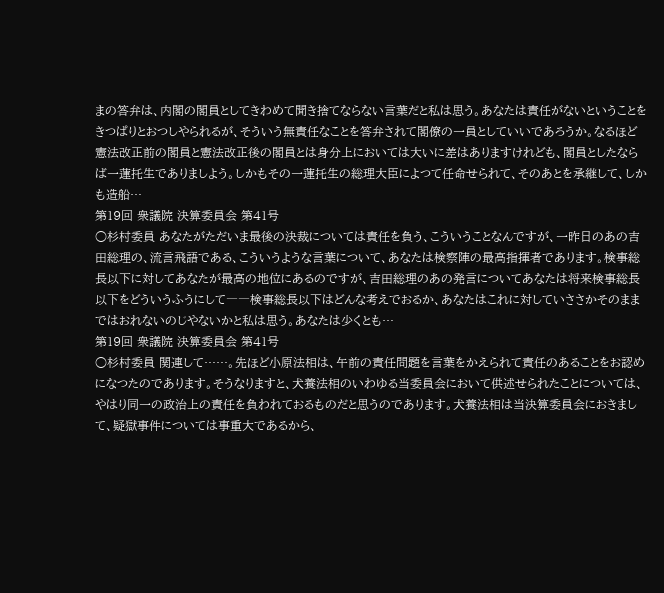まの答弁は、内閣の閣員としてきわめて聞き捨てならない言葉だと私は思う。あなたは責任がないということをきつぱりとおつしやられるが、そういう無責任なことを答弁されて閣僚の一員としていいであろうか。なるほど憲法改正前の閣員と憲法改正後の閣員とは身分上においては大いに差はありますけれども、閣員としたならば一蓮托生でありましよう。しかもその一蓮托生の総理大臣によつて任命せられて、そのあとを承継して、しかも造船…
第19回 衆議院 決算委員会 第41号
○杉村委員 あなたがただいま最後の決裁については責任を負う、こういうことなんですが、一昨日のあの吉田総理の、流言飛語である、こういうような言葉について、あなたは検察陣の最高指揮者であります。検事総長以下に対してあなたが最高の地位にあるのですが、吉田総理のあの発言についてあなたは将来検事総長以下をどういうふうにして――検事総長以下はどんな考えでおるか、あなたはこれに対していささかそのままではおれないのじやないかと私は思う。あなたは少くとも…
第19回 衆議院 決算委員会 第41号
○杉村委員 関連して……。先ほど小原法相は、午前の責任問題を言葉をかえられて責任のあることをお認めになつたのであります。そうなりますと、犬養法相のいわゆる当委員会において供述せられたことについては、やはり同一の政治上の責任を負われておるものだと思うのであります。犬養法相は当決算委員会におきまして、疑獄事件については事重大であるから、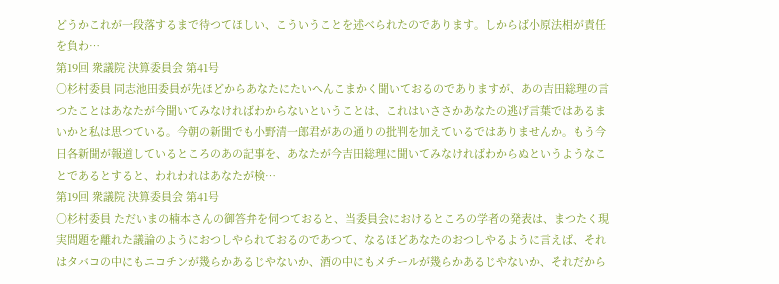どうかこれが一段落するまで待つてほしい、こういうことを述べられたのであります。しからば小原法相が責任を負わ…
第19回 衆議院 決算委員会 第41号
○杉村委員 同志池田委員が先ほどからあなたにたいへんこまかく聞いておるのでありますが、あの吉田総理の言つたことはあなたが今聞いてみなければわからないということは、これはいささかあなたの逃げ言葉ではあるまいかと私は思つている。今朝の新聞でも小野清一郎君があの通りの批判を加えているではありませんか。もう今日各新聞が報道しているところのあの記事を、あなたが今吉田総理に聞いてみなければわからぬというようなことであるとすると、われわれはあなたが検…
第19回 衆議院 決算委員会 第41号
○杉村委員 ただいまの楠本さんの御答弁を伺つておると、当委員会におけるところの学者の発表は、まつたく現実問題を離れた議論のようにおつしやられておるのであつて、なるほどあなたのおつしやるように言えば、それはタバコの中にもニコチンが幾らかあるじやないか、酒の中にもメチールが幾らかあるじやないか、それだから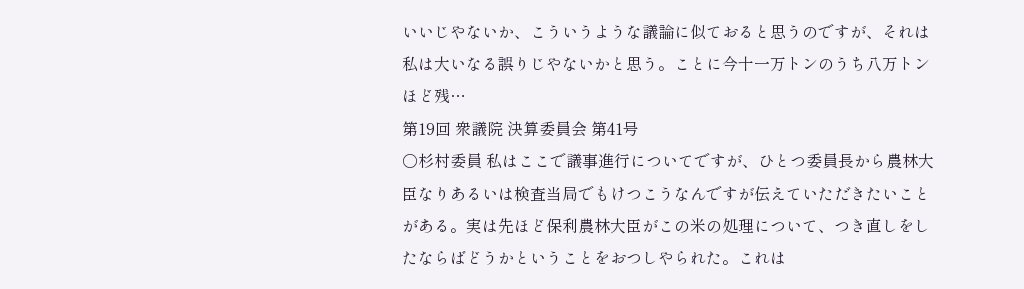いいじやないか、こういうような議論に似ておると思うのですが、それは私は大いなる誤りじやないかと思う。ことに今十一万トンのうち八万トンほど残…
第19回 衆議院 決算委員会 第41号
○杉村委員 私はここで議事進行についてですが、ひとつ委員長から農林大臣なりあるいは検査当局でもけつこうなんですが伝えていただきたいことがある。実は先ほど保利農林大臣がこの米の処理について、つき直しをしたならばどうかということをおつしやられた。これは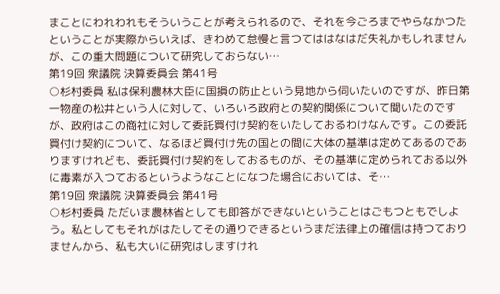まことにわれわれもそういうことが考えられるので、それを今ごろまでやらなかつたということが実際からいえば、きわめて怠慢と言つてははなはだ失礼かもしれませんが、この重大問題について研究しておらない…
第19回 衆議院 決算委員会 第41号
○杉村委員 私は保利農林大臣に国損の防止という見地から伺いたいのですが、昨日第一物産の松井という人に対して、いろいろ政府との契約関係について聞いたのですが、政府はこの商社に対して委託買付け契約をいたしておるわけなんです。この委託買付け契約について、なるほど買付け先の国との間に大体の基準は定めてあるのでありますけれども、委託買付け契約をしておるものが、その基準に定められておる以外に毒素が入つておるというようなことになつた場合においては、そ…
第19回 衆議院 決算委員会 第41号
○杉村委員 ただいま農林省としても即答ができないということはごもつともでしよう。私としてもそれがはたしてその通りできるというまだ法律上の確信は持つておりませんから、私も大いに研究はしますけれ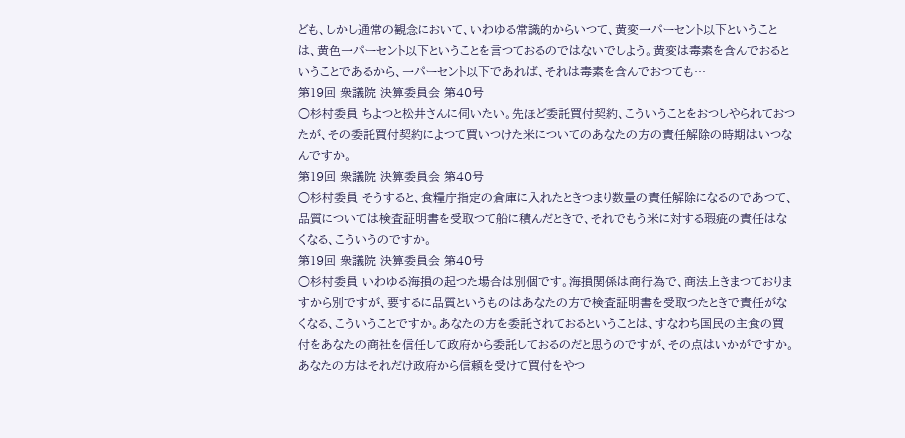ども、しかし通常の観念において、いわゆる常識的からいつて、黄変一パーセント以下ということは、黄色一パーセント以下ということを言つておるのではないでしよう。黄変は毒素を含んでおるということであるから、一パーセント以下であれば、それは毒素を含んでおつても…
第19回 衆議院 決算委員会 第40号
○杉村委員 ちよつと松井さんに伺いたい。先ほど委託買付契約、こういうことをおつしやられておつたが、その委託買付契約によつて買いつけた米についてのあなたの方の責任解除の時期はいつなんですか。
第19回 衆議院 決算委員会 第40号
○杉村委員 そうすると、食糧庁指定の倉庫に入れたときつまり数量の責任解除になるのであつて、品質については検査証明書を受取つて船に積んだときで、それでもう米に対する瑕疵の責任はなくなる、こういうのですか。
第19回 衆議院 決算委員会 第40号
○杉村委員 いわゆる海損の起つた場合は別個です。海損関係は商行為で、商法上きまつておりますから別ですが、要するに品質というものはあなたの方で検査証明書を受取つたときで責任がなくなる、こういうことですか。あなたの方を委託されておるということは、すなわち国民の主食の買付をあなたの商社を信任して政府から委託しておるのだと思うのですが、その点はいかがですか。あなたの方はそれだけ政府から信頼を受けて買付をやつ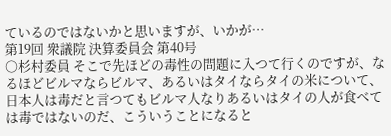ているのではないかと思いますが、いかが…
第19回 衆議院 決算委員会 第40号
○杉村委員 そこで先ほどの毒性の問題に入つて行くのですが、なるほどビルマならビルマ、あるいはタイならタイの米について、日本人は毒だと言つてもビルマ人なりあるいはタイの人が食べては毒ではないのだ、こういうことになると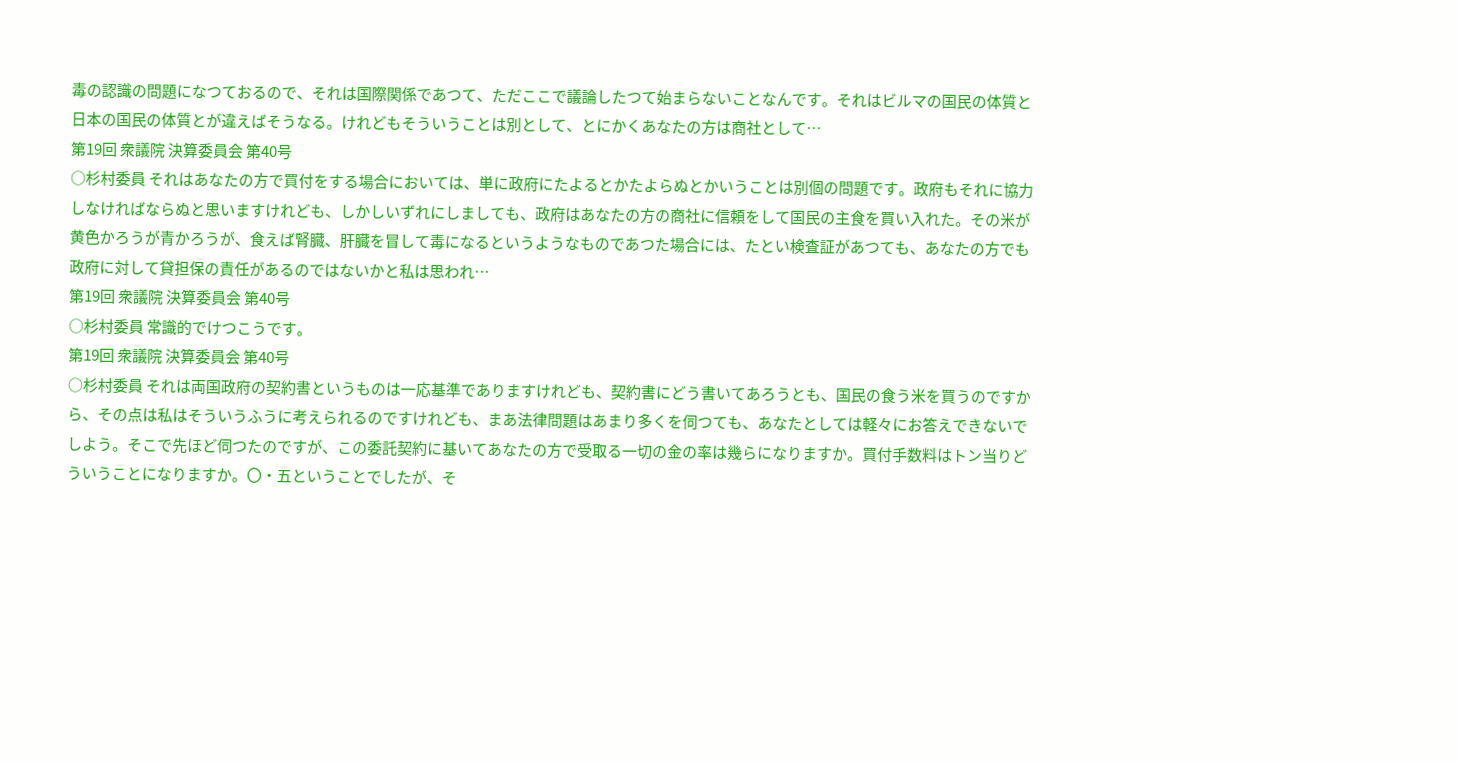毒の認識の問題になつておるので、それは国際関係であつて、ただここで議論したつて始まらないことなんです。それはビルマの国民の体質と日本の国民の体質とが違えばそうなる。けれどもそういうことは別として、とにかくあなたの方は商社として…
第19回 衆議院 決算委員会 第40号
○杉村委員 それはあなたの方で買付をする場合においては、単に政府にたよるとかたよらぬとかいうことは別個の問題です。政府もそれに協力しなければならぬと思いますけれども、しかしいずれにしましても、政府はあなたの方の商社に信頼をして国民の主食を買い入れた。その米が黄色かろうが青かろうが、食えば腎臓、肝臓を冒して毒になるというようなものであつた場合には、たとい検査証があつても、あなたの方でも政府に対して貸担保の責任があるのではないかと私は思われ…
第19回 衆議院 決算委員会 第40号
○杉村委員 常識的でけつこうです。
第19回 衆議院 決算委員会 第40号
○杉村委員 それは両国政府の契約書というものは一応基準でありますけれども、契約書にどう書いてあろうとも、国民の食う米を買うのですから、その点は私はそういうふうに考えられるのですけれども、まあ法律問題はあまり多くを伺つても、あなたとしては軽々にお答えできないでしよう。そこで先ほど伺つたのですが、この委託契約に基いてあなたの方で受取る一切の金の率は幾らになりますか。買付手数料はトン当りどういうことになりますか。〇・五ということでしたが、そ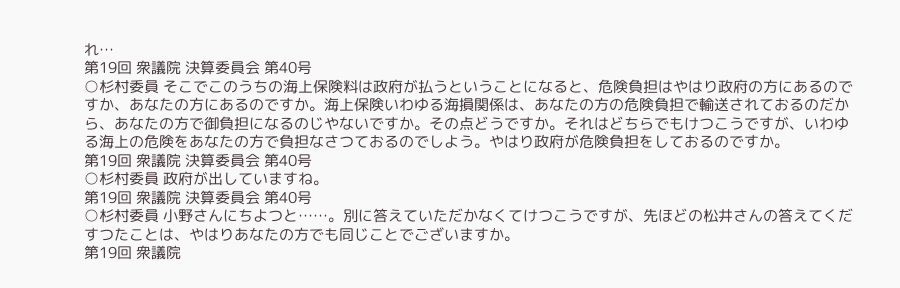れ…
第19回 衆議院 決算委員会 第40号
○杉村委員 そこでこのうちの海上保険料は政府が払うということになると、危険負担はやはり政府の方にあるのですか、あなたの方にあるのですか。海上保険いわゆる海損関係は、あなたの方の危険負担で輸送されておるのだから、あなたの方で御負担になるのじやないですか。その点どうですか。それはどちらでもけつこうですが、いわゆる海上の危険をあなたの方で負担なさつておるのでしよう。やはり政府が危険負担をしておるのですか。
第19回 衆議院 決算委員会 第40号
○杉村委員 政府が出していますね。
第19回 衆議院 決算委員会 第40号
○杉村委員 小野さんにちよつと……。別に答えていただかなくてけつこうですが、先ほどの松井さんの答えてくだすつたことは、やはりあなたの方でも同じことでございますか。
第19回 衆議院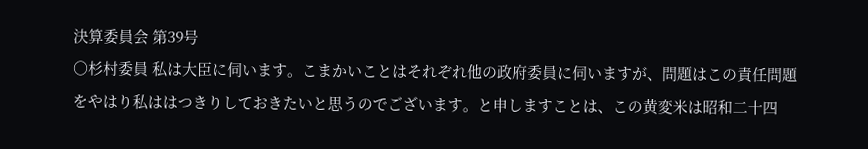決算委員会 第39号
○杉村委員 私は大臣に伺います。こまかいことはそれぞれ他の政府委員に伺いますが、問題はこの責任問題をやはり私ははつきりしておきたいと思うのでございます。と申しますことは、この黄変米は昭和二十四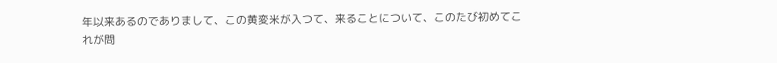年以来あるのでありまして、この黄変米が入つて、来ることについて、このたび初めてこれが問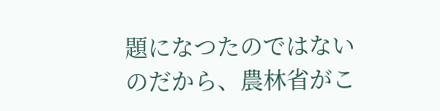題になつたのではないのだから、農林省がこ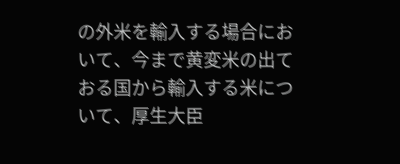の外米を輸入する場合において、今まで黄変米の出ておる国から輸入する米について、厚生大臣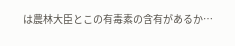は農林大臣とこの有毒素の含有があるか…